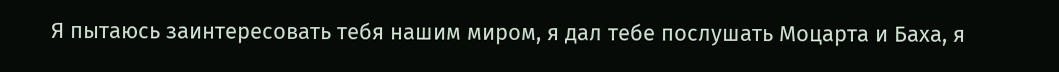Я пытаюсь заинтересовать тебя нашим миром, я дал тебе послушать Моцарта и Баха, я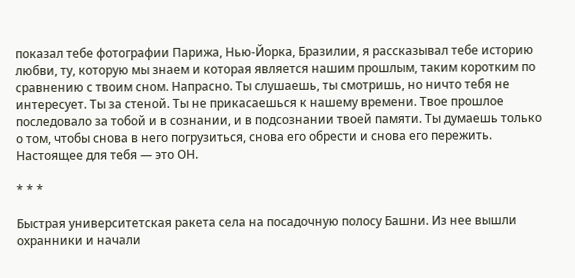показал тебе фотографии Парижа, Нью-Йорка, Бразилии, я рассказывал тебе историю любви, ту, которую мы знаем и которая является нашим прошлым, таким коротким по сравнению с твоим сном. Напрасно. Ты слушаешь, ты смотришь, но ничто тебя не интересует. Ты за стеной. Ты не прикасаешься к нашему времени. Твое прошлое последовало за тобой и в сознании, и в подсознании твоей памяти. Ты думаешь только о том, чтобы снова в него погрузиться, снова его обрести и снова его пережить. Настоящее для тебя — это ОН.

* * *

Быстрая университетская ракета села на посадочную полосу Башни. Из нее вышли охранники и начали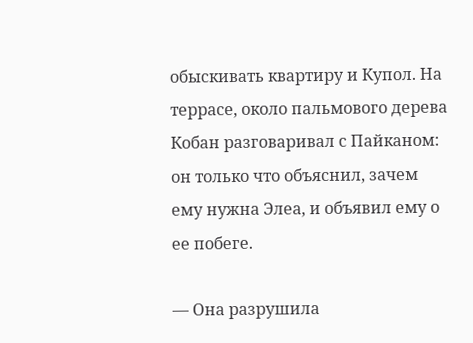обыскивать квартиру и Купол. На террасе, около пальмового дерева Кобан разговаривал с Пайканом: он только что объяснил, зачем ему нужна Элеа, и объявил ему о ее побеге.

— Она разрушила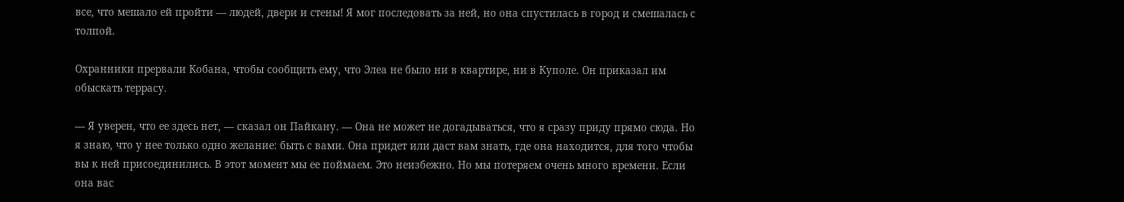все, что мешало ей пройти — людей, двери и стены! Я мог последовать за ней, но она спустилась в город и смешалась с толпой.

Охранники прервали Кобана, чтобы сообщить ему, что Элеа не было ни в квартире, ни в Куполе. Он приказал им обыскать террасу.

— Я уверен, что ее здесь нет, — сказал он Пайкану. — Она не может не догадываться, что я сразу приду прямо сюда. Но я знаю, что у нее только одно желание: быть с вами. Она придет или даст вам знать, где она находится, для того чтобы вы к ней присоединились. В этот момент мы ее поймаем. Это неизбежно. Но мы потеряем очень много времени. Если она вас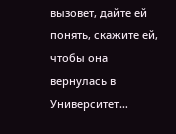вызовет, дайте ей понять, скажите ей, чтобы она вернулась в Университет…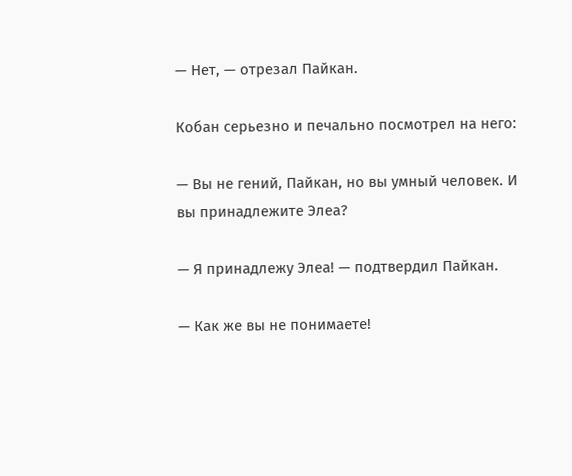— Нет, — отрезал Пайкан.

Кобан серьезно и печально посмотрел на него:

— Вы не гений, Пайкан, но вы умный человек. И вы принадлежите Элеа?

— Я принадлежу Элеа! — подтвердил Пайкан.

— Как же вы не понимаете!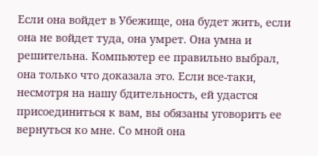Если она войдет в Убежище, она будет жить, если она не войдет туда, она умрет. Она умна и решительна. Компьютер ее правильно выбрал, она только что доказала это. Если все-таки, несмотря на нашу бдительность, ей удастся присоединиться к вам, вы обязаны уговорить ее вернуться ко мне. Со мной она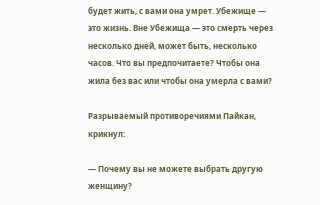будет жить, с вами она умрет. Убежище — это жизнь. Вне Убежища — это смерть через несколько дней, может быть, несколько часов. Что вы предпочитаете? Чтобы она жила без вас или чтобы она умерла с вами?

Разрываемый противоречиями Пайкан, крикнул:

— Почему вы не можете выбрать другую женщину?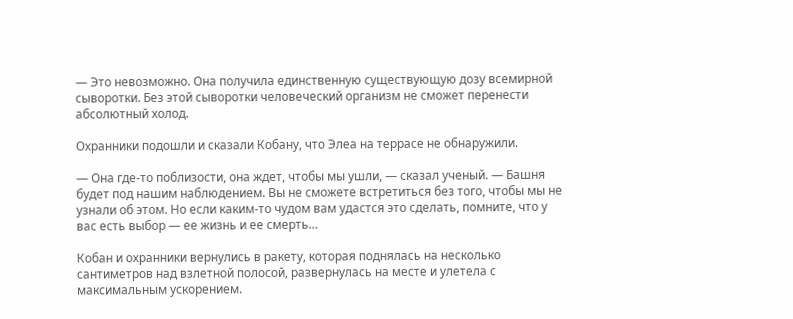— Это невозможно. Она получила единственную существующую дозу всемирной сыворотки. Без этой сыворотки человеческий организм не сможет перенести абсолютный холод.

Охранники подошли и сказали Кобану, что Элеа на террасе не обнаружили.

— Она где-то поблизости, она ждет, чтобы мы ушли, — сказал ученый. — Башня будет под нашим наблюдением. Вы не сможете встретиться без того, чтобы мы не узнали об этом. Но если каким-то чудом вам удастся это сделать, помните, что у вас есть выбор — ее жизнь и ее смерть…

Кобан и охранники вернулись в ракету, которая поднялась на несколько сантиметров над взлетной полосой, развернулась на месте и улетела с максимальным ускорением.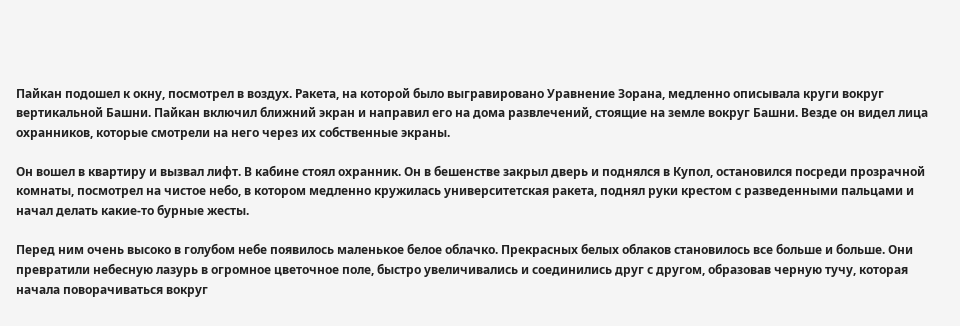Пайкан подошел к окну, посмотрел в воздух. Ракета, на которой было выгравировано Уравнение Зорана, медленно описывала круги вокруг вертикальной Башни. Пайкан включил ближний экран и направил его на дома развлечений, стоящие на земле вокруг Башни. Везде он видел лица охранников, которые смотрели на него через их собственные экраны.

Он вошел в квартиру и вызвал лифт. В кабине стоял охранник. Он в бешенстве закрыл дверь и поднялся в Купол, остановился посреди прозрачной комнаты, посмотрел на чистое небо, в котором медленно кружилась университетская ракета, поднял руки крестом с разведенными пальцами и начал делать какие-то бурные жесты.

Перед ним очень высоко в голубом небе появилось маленькое белое облачко. Прекрасных белых облаков становилось все больше и больше. Они превратили небесную лазурь в огромное цветочное поле, быстро увеличивались и соединились друг с другом, образовав черную тучу, которая начала поворачиваться вокруг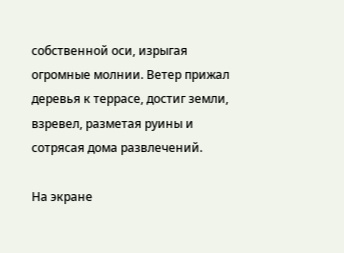собственной оси, изрыгая огромные молнии. Ветер прижал деревья к террасе, достиг земли, взревел, разметая руины и сотрясая дома развлечений.

На экране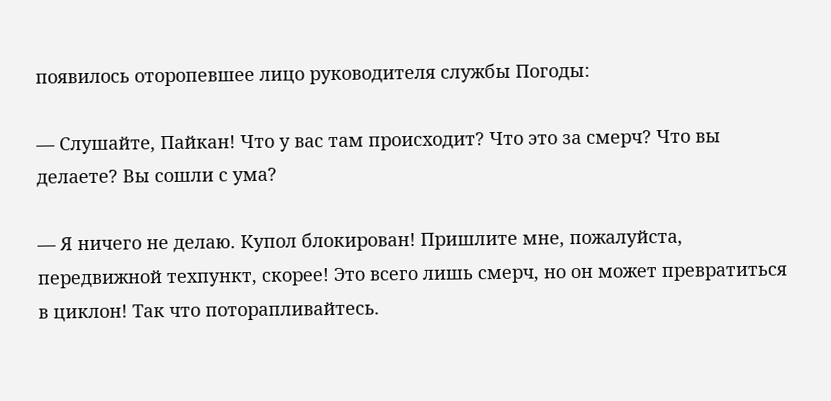появилось оторопевшее лицо руководителя службы Погоды:

— Слушайте, Пайкан! Что у вас там происходит? Что это за смерч? Что вы делаете? Вы сошли с ума?

— Я ничего не делаю. Купол блокирован! Пришлите мне, пожалуйста, передвижной техпункт, скорее! Это всего лишь смерч, но он может превратиться в циклон! Так что поторапливайтесь.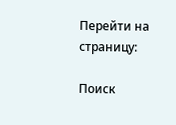Перейти на страницу:

Поиск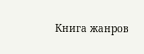Книга жанров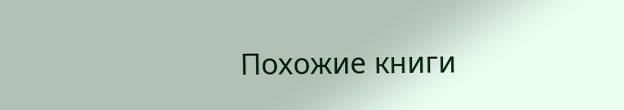Похожие книги